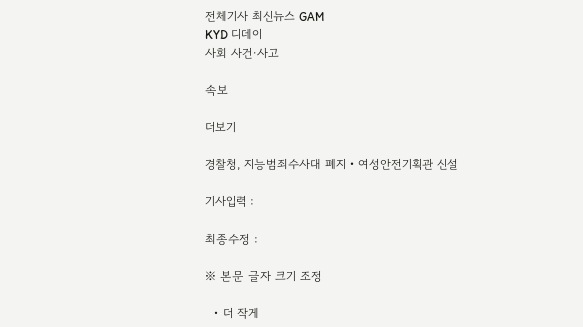전체기사 최신뉴스 GAM
KYD 디데이
사회 사건·사고

속보

더보기

경찰청, 지능범죄수사대 폐지‧여성안전기획관 신설

기사입력 :

최종수정 :

※ 본문 글자 크기 조정

  • 더 작게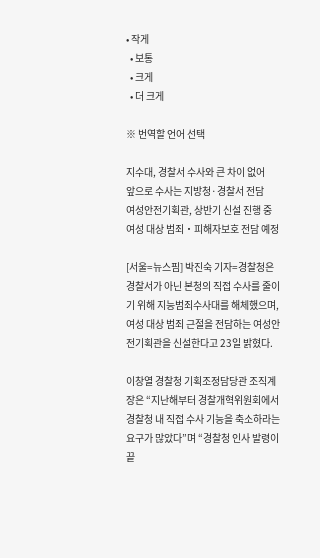• 작게
  • 보통
  • 크게
  • 더 크게

※ 번역할 언어 선택

지수대, 경찰서 수사와 큰 차이 없어
앞으로 수사는 지방청·경찰서 전담
여성안전기획관, 상반기 신설 진행 중
여성 대상 범죄‧피해자보호 전담 예정

[서울=뉴스핌] 박진숙 기자=경찰청은 경찰서가 아닌 본청의 직접 수사를 줄이기 위해 지능범죄수사대를 해체했으며, 여성 대상 범죄 근절을 전담하는 여성안전기획관을 신설한다고 23일 밝혔다.

이창열 경찰청 기획조정담당관 조직계장은 “지난해부터 경찰개혁위원회에서 경찰청 내 직접 수사 기능을 축소하라는 요구가 많았다”며 “경찰청 인사 발령이 끝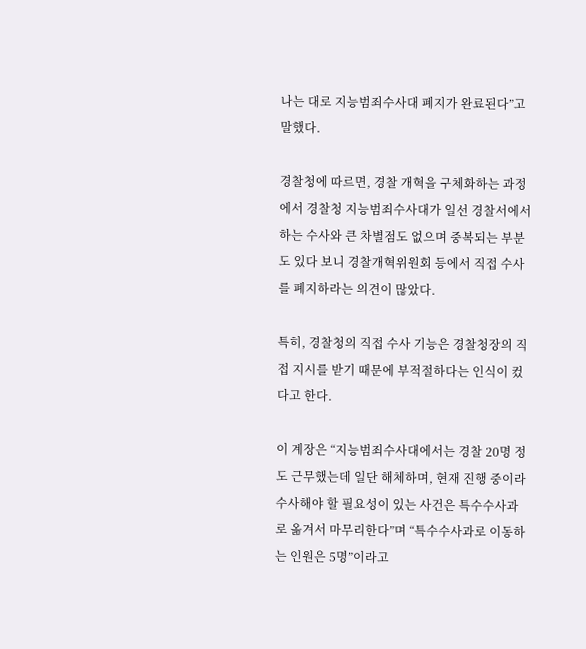나는 대로 지능범죄수사대 폐지가 완료된다”고 말했다.

경찰청에 따르면, 경찰 개혁을 구체화하는 과정에서 경찰청 지능범죄수사대가 일선 경찰서에서 하는 수사와 큰 차별점도 없으며 중복되는 부분도 있다 보니 경찰개혁위원회 등에서 직접 수사를 폐지하라는 의견이 많았다.

특히, 경찰청의 직접 수사 기능은 경찰청장의 직접 지시를 받기 때문에 부적절하다는 인식이 컸다고 한다.

이 계장은 “지능범죄수사대에서는 경찰 20명 정도 근무했는데 일단 해체하며, 현재 진행 중이라 수사해야 할 필요성이 있는 사건은 특수수사과로 옮겨서 마무리한다”며 “특수수사과로 이동하는 인원은 5명”이라고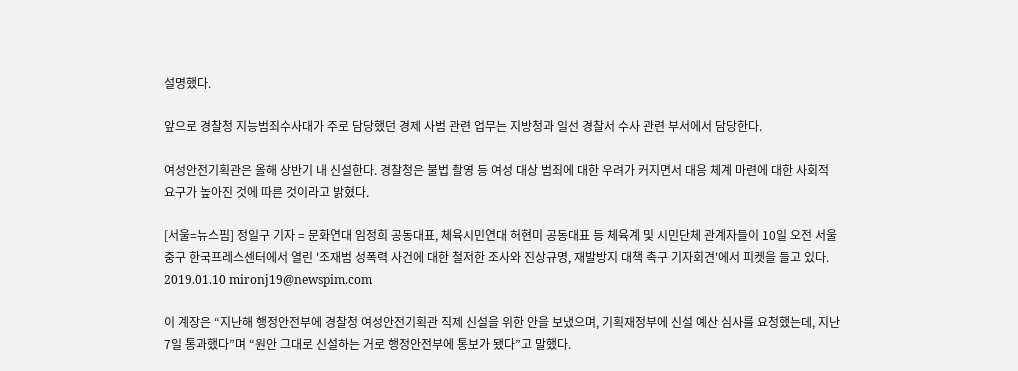설명했다.

앞으로 경찰청 지능범죄수사대가 주로 담당했던 경제 사범 관련 업무는 지방청과 일선 경찰서 수사 관련 부서에서 담당한다.

여성안전기획관은 올해 상반기 내 신설한다. 경찰청은 불법 촬영 등 여성 대상 범죄에 대한 우려가 커지면서 대응 체계 마련에 대한 사회적 요구가 높아진 것에 따른 것이라고 밝혔다.

[서울=뉴스핌] 정일구 기자 = 문화연대 임정희 공동대표, 체육시민연대 허현미 공동대표 등 체육계 및 시민단체 관계자들이 10일 오전 서울 중구 한국프레스센터에서 열린 '조재범 성폭력 사건에 대한 철저한 조사와 진상규명, 재발방지 대책 촉구 기자회견'에서 피켓을 들고 있다. 2019.01.10 mironj19@newspim.com

이 계장은 “지난해 행정안전부에 경찰청 여성안전기획관 직제 신설을 위한 안을 보냈으며, 기획재정부에 신설 예산 심사를 요청했는데, 지난 7일 통과했다”며 “원안 그대로 신설하는 거로 행정안전부에 통보가 됐다”고 말했다.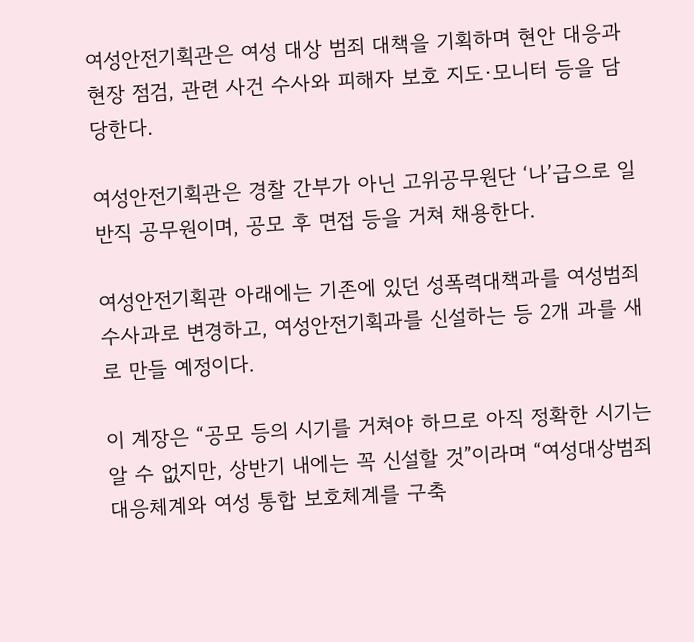여성안전기획관은 여성 대상 범죄 대책을 기획하며 현안 대응과 현장 점검, 관련 사건 수사와 피해자 보호 지도·모니터 등을 담당한다.

여성안전기획관은 경찰 간부가 아닌 고위공무원단 ‘나’급으로 일반직 공무원이며, 공모 후 면접 등을 거쳐 채용한다.

여성안전기획관 아래에는 기존에 있던 성폭력대책과를 여성범죄수사과로 변경하고, 여성안전기획과를 신설하는 등 2개 과를 새로 만들 예정이다.

이 계장은 “공모 등의 시기를 거쳐야 하므로 아직 정확한 시기는 알 수 없지만, 상반기 내에는 꼭 신설할 것”이라며 “여성대상범죄 대응체계와 여성 통합 보호체계를 구축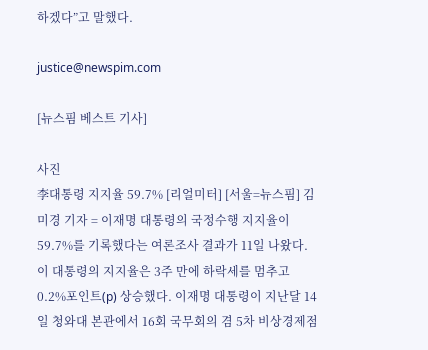하겠다”고 말했다.

justice@newspim.com

[뉴스핌 베스트 기사]

사진
李대통령 지지율 59.7% [리얼미터] [서울=뉴스핌] 김미경 기자 = 이재명 대통령의 국정수행 지지율이 59.7%를 기록했다는 여론조사 결과가 11일 나왔다. 이 대통령의 지지율은 3주 만에 하락세를 멈추고 0.2%포인트(p) 상승했다. 이재명 대통령이 지난달 14일 청와대 본관에서 16회 국무회의 겸 5차 비상경제점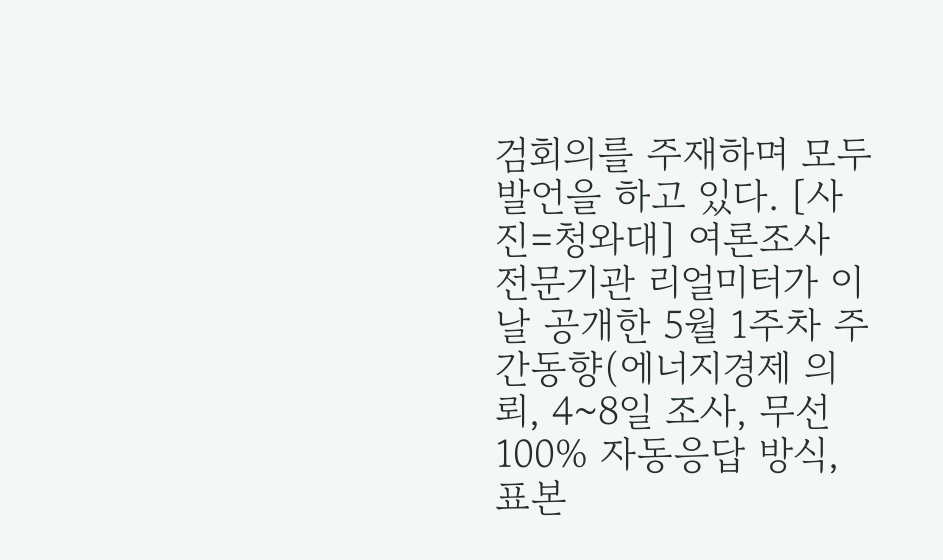검회의를 주재하며 모두발언을 하고 있다. [사진=청와대] 여론조사 전문기관 리얼미터가 이날 공개한 5월 1주차 주간동향(에너지경제 의뢰, 4~8일 조사, 무선 100% 자동응답 방식, 표본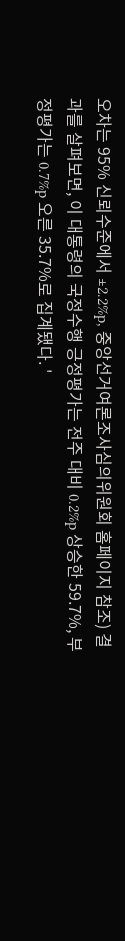오차는 95% 신뢰수준에서 ±2.2%p, 중앙선거여론조사심의위원회 홈페이지 참조) 결과를 살펴보면, 이 대통령의 국정수행 긍정평가는 전주 대비 0.2%p 상승한 59.7%, 부정평가는 0.7%p 오른 35.7%로 집계됐다. '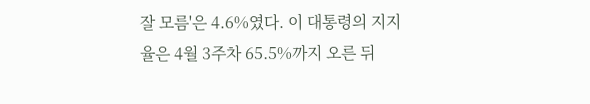잘 모름'은 4.6%였다. 이 대통령의 지지율은 4월 3주차 65.5%까지 오른 뒤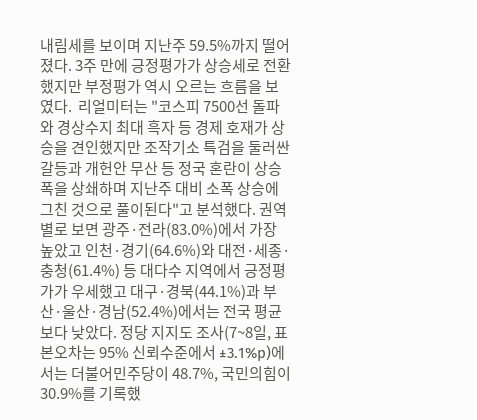내림세를 보이며 지난주 59.5%까지 떨어졌다. 3주 만에 긍정평가가 상승세로 전환했지만 부정평가 역시 오르는 흐름을 보였다.  리얼미터는 "코스피 7500선 돌파와 경상수지 최대 흑자 등 경제 호재가 상승을 견인했지만 조작기소 특검을 둘러싼 갈등과 개헌안 무산 등 정국 혼란이 상승폭을 상쇄하며 지난주 대비 소폭 상승에 그친 것으로 풀이된다"고 분석했다. 권역별로 보면 광주·전라(83.0%)에서 가장 높았고 인천·경기(64.6%)와 대전·세종·충청(61.4%) 등 대다수 지역에서 긍정평가가 우세했고 대구·경북(44.1%)과 부산·울산·경남(52.4%)에서는 전국 평균보다 낮았다. 정당 지지도 조사(7~8일, 표본오차는 95% 신뢰수준에서 ±3.1%p)에서는 더불어민주당이 48.7%, 국민의힘이 30.9%를 기록했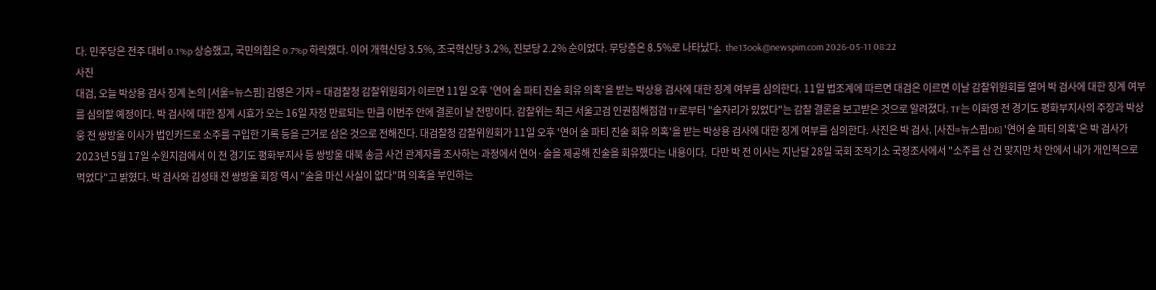다. 민주당은 전주 대비 0.1%p 상승했고, 국민의힘은 0.7%p 하락했다. 이어 개혁신당 3.5%, 조국혁신당 3.2%, 진보당 2.2% 순이었다. 무당층은 8.5%로 나타났다.  the13ook@newspim.com 2026-05-11 08:22
사진
대검, 오늘 박상용 검사 징계 논의 [서울=뉴스핌] 김영은 기자 = 대검찰청 감찰위원회가 이르면 11일 오후 '연어 술 파티 진술 회유 의혹'을 받는 박상용 검사에 대한 징계 여부를 심의한다. 11일 법조계에 따르면 대검은 이르면 이날 감찰위원회를 열어 박 검사에 대한 징계 여부를 심의할 예정이다. 박 검사에 대한 징계 시효가 오는 16일 자정 만료되는 만큼 이번주 안에 결론이 날 전망이다. 감찰위는 최근 서울고검 인권침해점검 TF로부터 "술자리가 있었다"는 감찰 결론을 보고받은 것으로 알려졌다. TF는 이화영 전 경기도 평화부지사의 주장과 박상웅 전 쌍방울 이사가 법인카드로 소주를 구입한 기록 등을 근거로 삼은 것으로 전해진다. 대검찰청 감찰위원회가 11일 오후 '연어 술 파티 진술 회유 의혹'을 받는 박상용 검사에 대한 징계 여부를 심의한다. 사진은 박 검사. [사진=뉴스핌DB] '연어 술 파티 의혹'은 박 검사가 2023년 5월 17일 수원지검에서 이 전 경기도 평화부지사 등 쌍방울 대북 송금 사건 관계자를 조사하는 과정에서 연어·술을 제공해 진술을 회유했다는 내용이다.  다만 박 전 이사는 지난달 28일 국회 조작기소 국정조사에서 "소주를 산 건 맞지만 차 안에서 내가 개인적으로 먹었다"고 밝혔다. 박 검사와 김성태 전 쌍방울 회장 역시 "술을 마신 사실이 없다"며 의혹을 부인하는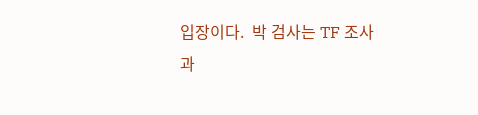입장이다.  박 검사는 TF 조사 과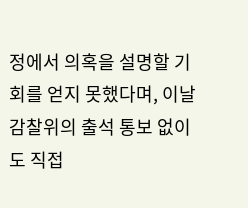정에서 의혹을 설명할 기회를 얻지 못했다며, 이날 감찰위의 출석 통보 없이도 직접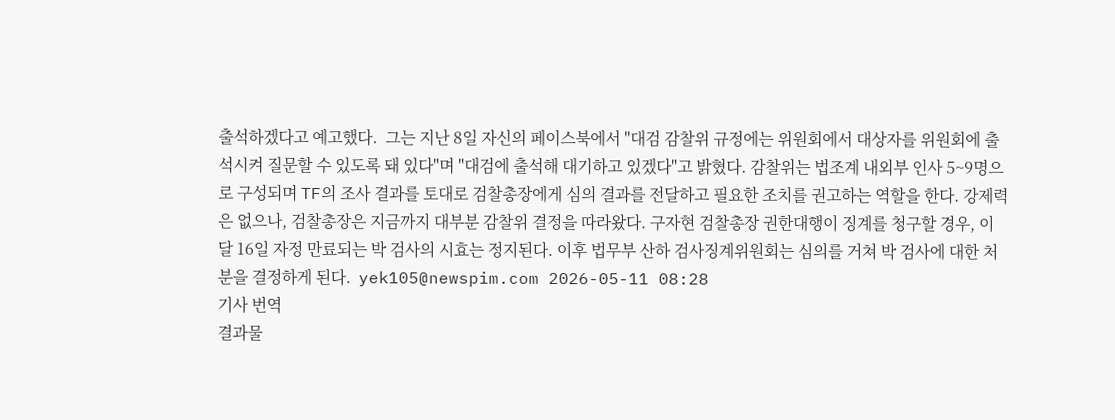출석하겠다고 예고했다.  그는 지난 8일 자신의 페이스북에서 "대검 감찰위 규정에는 위원회에서 대상자를 위원회에 출석시켜 질문할 수 있도록 돼 있다"며 "대검에 출석해 대기하고 있겠다"고 밝혔다. 감찰위는 법조계 내외부 인사 5~9명으로 구성되며 TF의 조사 결과를 토대로 검찰총장에게 심의 결과를 전달하고 필요한 조치를 권고하는 역할을 한다. 강제력은 없으나, 검찰총장은 지금까지 대부분 감찰위 결정을 따라왔다. 구자현 검찰총장 권한대행이 징계를 청구할 경우, 이달 16일 자정 만료되는 박 검사의 시효는 정지된다. 이후 법무부 산하 검사징계위원회는 심의를 거쳐 박 검사에 대한 처분을 결정하게 된다.  yek105@newspim.com 2026-05-11 08:28
기사 번역
결과물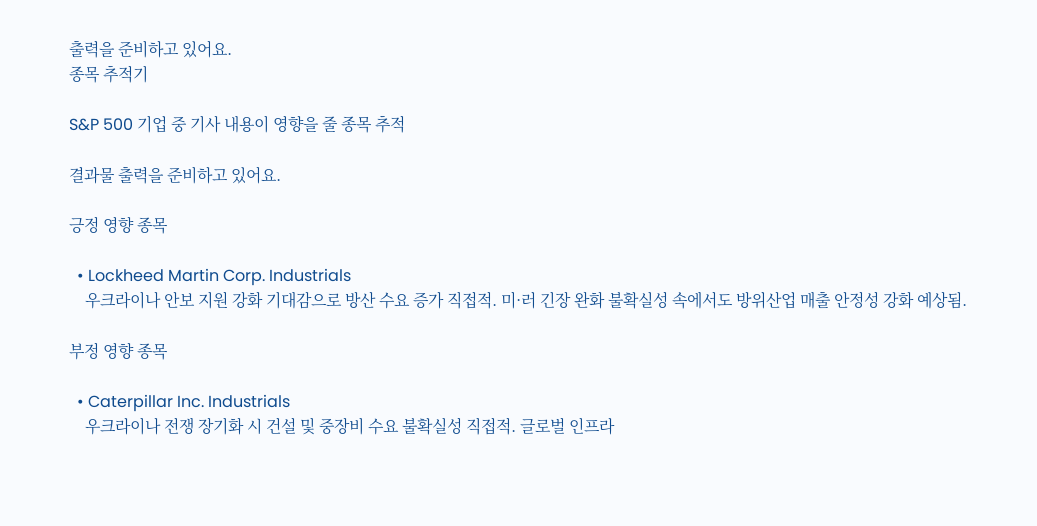출력을 준비하고 있어요.
종목 추적기

S&P 500 기업 중 기사 내용이 영향을 줄 종목 추적

결과물 출력을 준비하고 있어요.

긍정 영향 종목

  • Lockheed Martin Corp. Industrials
    우크라이나 안보 지원 강화 기대감으로 방산 수요 증가 직접적. 미·러 긴장 완화 불확실성 속에서도 방위산업 매출 안정성 강화 예상됨.

부정 영향 종목

  • Caterpillar Inc. Industrials
    우크라이나 전쟁 장기화 시 건설 및 중장비 수요 불확실성 직접적. 글로벌 인프라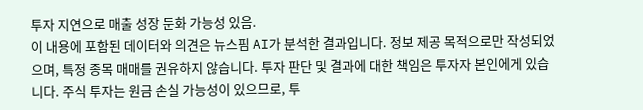투자 지연으로 매출 성장 둔화 가능성 있음.
이 내용에 포함된 데이터와 의견은 뉴스핌 AI가 분석한 결과입니다. 정보 제공 목적으로만 작성되었으며, 특정 종목 매매를 권유하지 않습니다. 투자 판단 및 결과에 대한 책임은 투자자 본인에게 있습니다. 주식 투자는 원금 손실 가능성이 있으므로, 투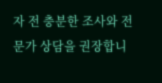자 전 충분한 조사와 전문가 상담을 권장합니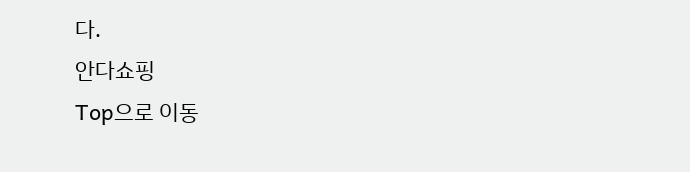다.
안다쇼핑
Top으로 이동